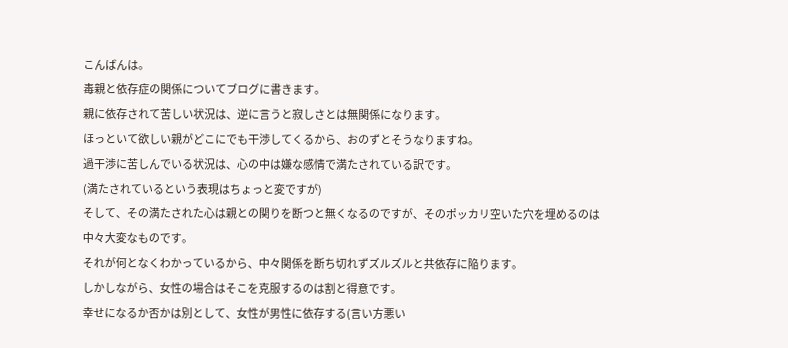こんばんは。
毒親と依存症の関係についてブログに書きます。
親に依存されて苦しい状況は、逆に言うと寂しさとは無関係になります。
ほっといて欲しい親がどこにでも干渉してくるから、おのずとそうなりますね。
過干渉に苦しんでいる状況は、心の中は嫌な感情で満たされている訳です。
(満たされているという表現はちょっと変ですが)
そして、その満たされた心は親との関りを断つと無くなるのですが、そのポッカリ空いた穴を埋めるのは
中々大変なものです。
それが何となくわかっているから、中々関係を断ち切れずズルズルと共依存に陥ります。
しかしながら、女性の場合はそこを克服するのは割と得意です。
幸せになるか否かは別として、女性が男性に依存する(言い方悪い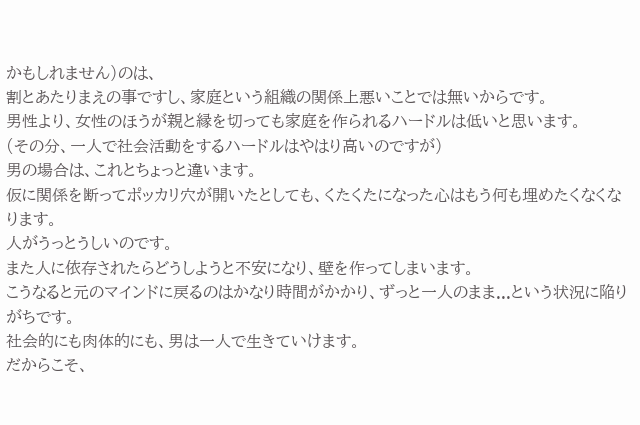かもしれません)のは、
割とあたりまえの事ですし、家庭という組織の関係上悪いことでは無いからです。
男性より、女性のほうが親と縁を切っても家庭を作られるハードルは低いと思います。
(その分、一人で社会活動をするハードルはやはり高いのですが)
男の場合は、これとちょっと違います。
仮に関係を断ってポッカリ穴が開いたとしても、くたくたになった心はもう何も埋めたくなくなります。
人がうっとうしいのです。
また人に依存されたらどうしようと不安になり、壁を作ってしまいます。
こうなると元のマインドに戻るのはかなり時間がかかり、ずっと一人のまま...という状況に陥りがちです。
社会的にも肉体的にも、男は一人で生きていけます。
だからこそ、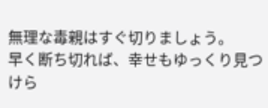無理な毒親はすぐ切りましょう。
早く断ち切れば、幸せもゆっくり見つけら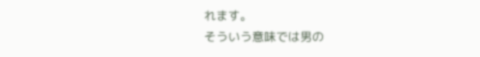れます。
そういう意味では男の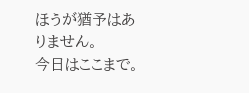ほうが猶予はありません。
今日はここまで。